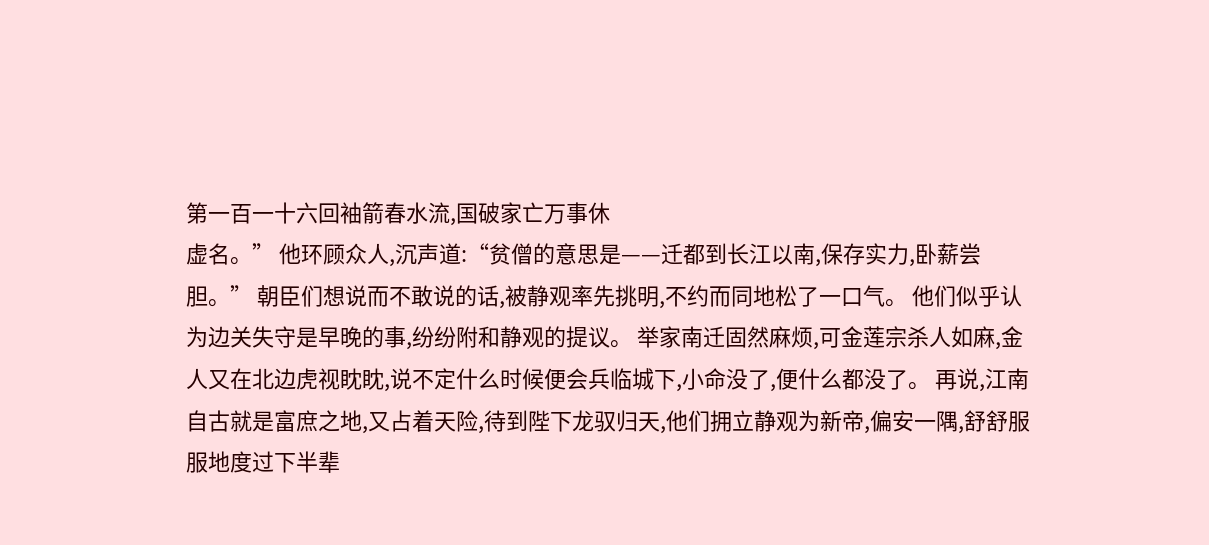第一百一十六回袖箭春水流,国破家亡万事休
虚名。” 他环顾众人,沉声道:“贫僧的意思是——迁都到长江以南,保存实力,卧薪尝胆。” 朝臣们想说而不敢说的话,被静观率先挑明,不约而同地松了一口气。 他们似乎认为边关失守是早晚的事,纷纷附和静观的提议。 举家南迁固然麻烦,可金莲宗杀人如麻,金人又在北边虎视眈眈,说不定什么时候便会兵临城下,小命没了,便什么都没了。 再说,江南自古就是富庶之地,又占着天险,待到陛下龙驭归天,他们拥立静观为新帝,偏安一隅,舒舒服服地度过下半辈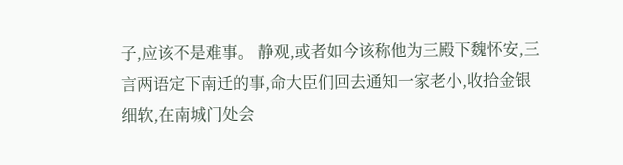子,应该不是难事。 静观,或者如今该称他为三殿下魏怀安,三言两语定下南迁的事,命大臣们回去通知一家老小,收拾金银细软,在南城门处会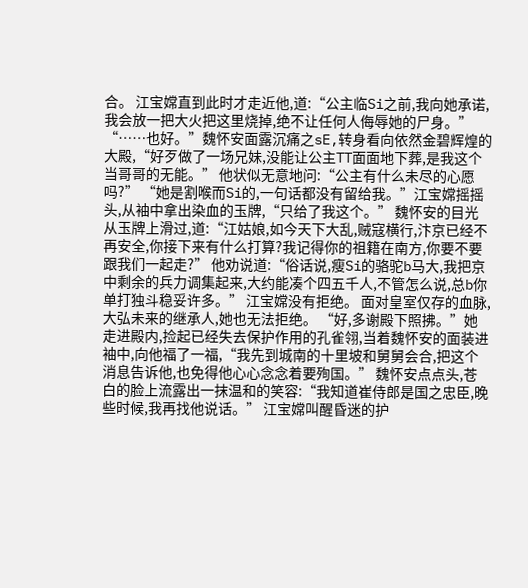合。 江宝嫦直到此时才走近他,道:“公主临Si之前,我向她承诺,我会放一把大火把这里烧掉,绝不让任何人侮辱她的尸身。” “……也好。”魏怀安面露沉痛之sE,转身看向依然金碧辉煌的大殿,“好歹做了一场兄妹,没能让公主TT面面地下葬,是我这个当哥哥的无能。” 他状似无意地问:“公主有什么未尽的心愿吗?” “她是割喉而Si的,一句话都没有留给我。”江宝嫦摇摇头,从袖中拿出染血的玉牌,“只给了我这个。” 魏怀安的目光从玉牌上滑过,道:“江姑娘,如今天下大乱,贼寇横行,汴京已经不再安全,你接下来有什么打算?我记得你的祖籍在南方,你要不要跟我们一起走?” 他劝说道:“俗话说,瘦Si的骆驼b马大,我把京中剩余的兵力调集起来,大约能凑个四五千人,不管怎么说,总b你单打独斗稳妥许多。” 江宝嫦没有拒绝。 面对皇室仅存的血脉,大弘未来的继承人,她也无法拒绝。 “好,多谢殿下照拂。”她走进殿内,捡起已经失去保护作用的孔雀翎,当着魏怀安的面装进袖中,向他福了一福,“我先到城南的十里坡和舅舅会合,把这个消息告诉他,也免得他心心念念着要殉国。” 魏怀安点点头,苍白的脸上流露出一抹温和的笑容:“我知道崔侍郎是国之忠臣,晚些时候,我再找他说话。” 江宝嫦叫醒昏迷的护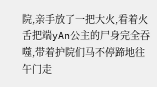院,亲手放了一把大火,看着火舌把端yAn公主的尸身完全吞噬,带着护院们马不停蹄地往午门走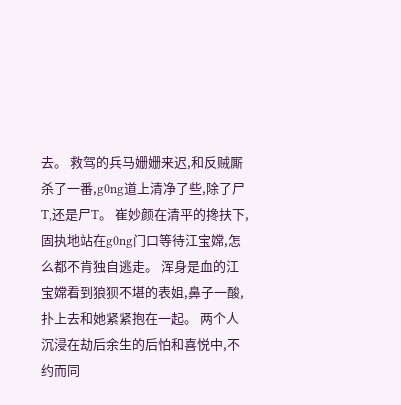去。 救驾的兵马姗姗来迟,和反贼厮杀了一番,g0ng道上清净了些,除了尸T,还是尸T。 崔妙颜在清平的搀扶下,固执地站在g0ng门口等待江宝嫦,怎么都不肯独自逃走。 浑身是血的江宝嫦看到狼狈不堪的表姐,鼻子一酸,扑上去和她紧紧抱在一起。 两个人沉浸在劫后余生的后怕和喜悦中,不约而同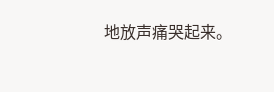地放声痛哭起来。